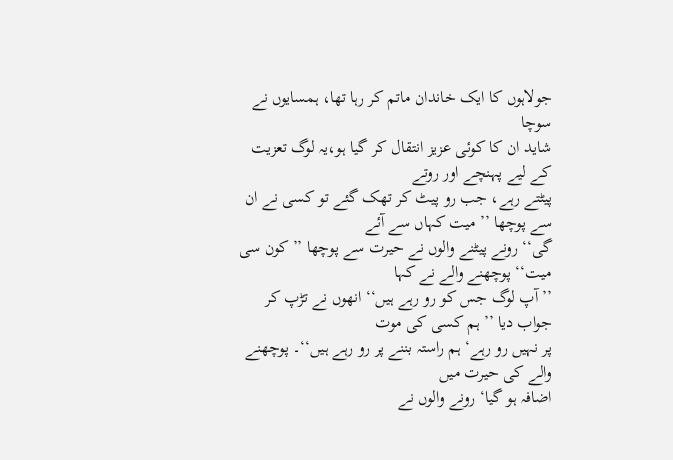جولاہوں کا ایک خاندان ماتم کر رہا تھا، ہمسایوں نے سوچا
شاید ان کا کوئی عزیز انتقال کر گیا ہو،یہ لوگ تعزیت کے لیے پہنچے اور روتے
پیٹتے رہے، جب رو پیٹ کر تھک گئے تو کسی نے ان سے پوچھا ’’ میت کہاں سے آئے
گی‘‘ رونے پیٹنے والوں نے حیرت سے پوچھا ’’کون سی میت‘‘ پوچھنے والے نے کہا
’’ آپ لوگ جس کو رو رہے ہیں‘‘ انھوں نے تڑپ کر جواب دیا ’’ ہم کسی کی موت
پر نہیں رو رہے‘ ہم راستہ بننے پر رو رہے ہیں‘‘۔ پوچھنے والے کی حیرت میں
اضافہ ہو گیا‘ رونے والوں نے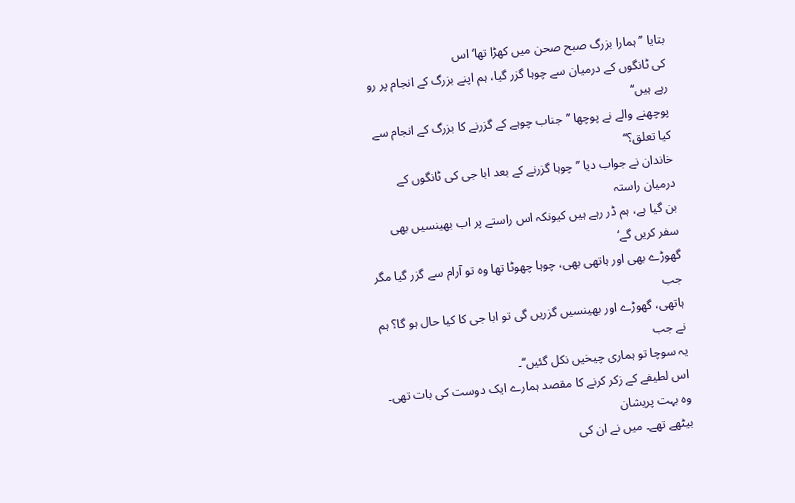بتایا ’’ ہمارا بزرگ صبح صحن میں کھڑا تھا‘ اس
کی ٹانگوں کے درمیان سے چوہا گزر گیا، ہم اپنے بزرگ کے انجام پر رو رہے ہیں‘‘
پوچھنے والے نے پوچھا ’’جناب چوہے کے گزرنے کا بزرگ کے انجام سے کیا تعلق؟‘‘
خاندان نے جواب دیا ’’ چوہا گزرنے کے بعد ابا جی کی ٹانگوں کے درمیان راستہ
بن گیا ہے، ہم ڈر رہے ہیں کیونکہ اس راستے پر اب بھینسیں بھی سفر کریں گے‘
گھوڑے بھی اور ہاتھی بھی، چوہا چھوٹا تھا وہ تو آرام سے گزر گیا مگر جب
ہاتھی، گھوڑے اور بھینسیں گزریں گی تو ابا جی کا کیا حال ہو گا؟ ہم نے جب
یہ سوچا تو ہماری چیخیں نکل گئیں‘‘۔
اس لطیفے کے زکر کرنے کا مقصد ہمارے ایک دوست کی بات تھی۔ وہ بہت پریشان
بیٹھے تھے۔ میں نے ان کی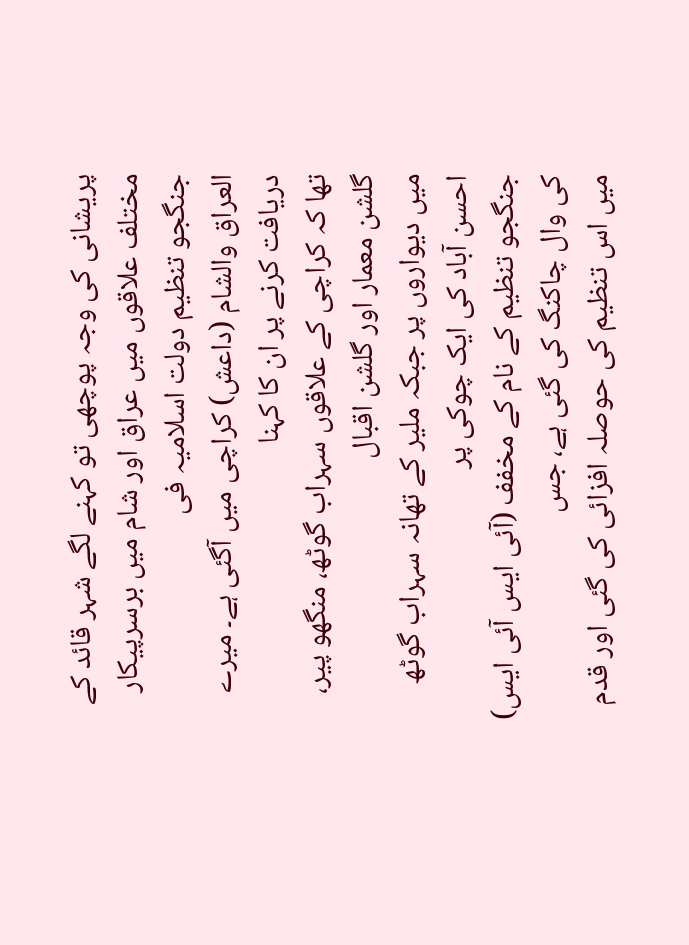پریشانی کی وجہ پوچھی تو کہنے لگے شہر قائد کے
مختلف علاقوں میں عراق اور شام میں برسرپیکار جنگجو تنظیم دولت اسلامیہ فی
العراق والشام (داعش) کراچی میں آگئی ہے۔ میرے دریافت کرنے پر ان کا کہنا
تھا کہ کراچی کے علاقوں سہراب گوٹھ، منگھو پیر، گلشن معمار اور گلشن اقبال
میں دیواروں پر جبکہ ملیر کے تھانہ سہراب گوٹھ احسن آباد کی ایک چوکی پر
جنگجو تنظیم کے نام کے مخفف (آئی ایس آئی ایس) کی وال چاکنگ کی گئی ہے، جس
میں اس تنظیم کی حوصلہ افزائی کی گئی اور قدم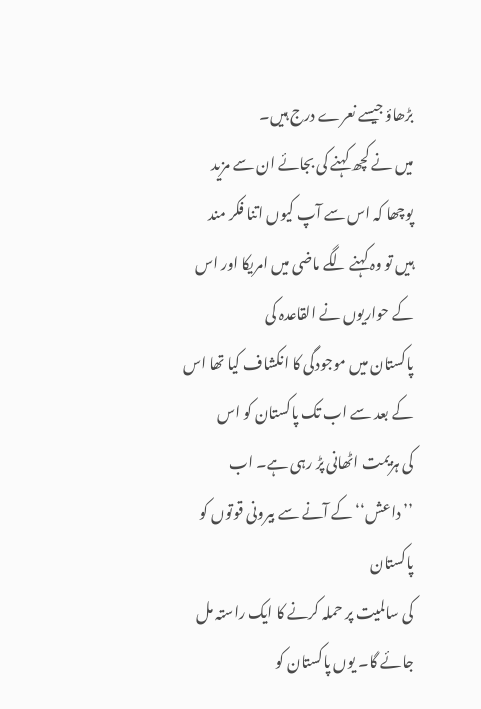بڑھاؤ جیسے نعرے درج ہیں۔
میں نے کچھ کہنے کی بجائے ان سے مزید پوچھا کہ اس سے آپ کیوں اتنا فکر مند
ہیں تو وہ کہنے لگے ماضی میں امریکا اور اس کے حواریوں نے القاعدہ کی
پاکستان میں موجودگی کا انکشاف کیا تھا اس کے بعد سے اب تک پاکستان کو اس
کی ہزیمت اٹھانی پڑ رہی ہے۔ اب ’’داعش‘‘ کے آنے سے بیرونی قوتوں کو پاکستان
کی سالمیت پر حملہ کرنے کا ایک راستہ مل جائے گا۔ یوں پاکستان کو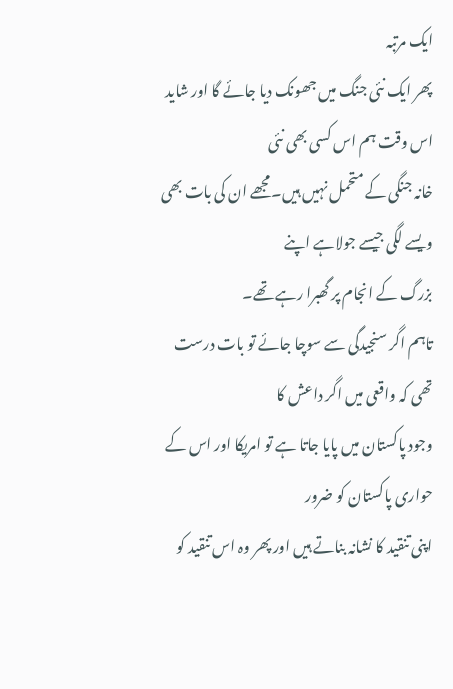ایک مرتبہ
پھر ایک نئی جنگ میں جھونک دیا جائے گا اور شاید اس وقت ہم اس کسی بھی نئی
خانہ جنگی کے متحمل نہیں ہیں۔مجھے ان کی بات بھی ویسے لگی جیسے جولاہے اپنے
بزرگ کے انجام پر گھبرا رہے تھے۔
تاہم اگر سنجیدگی سے سوچا جائے تو بات درست تھی کہ واقعی میں اگر داعش کا
وجود پاکستان میں پایا جاتا ہے تو امریکا اور اس کے حواری پاکستان کو ضرور
اپنی تنقید کا نشانہ بناتے ہیں اور پھر وہ اس تنقید کو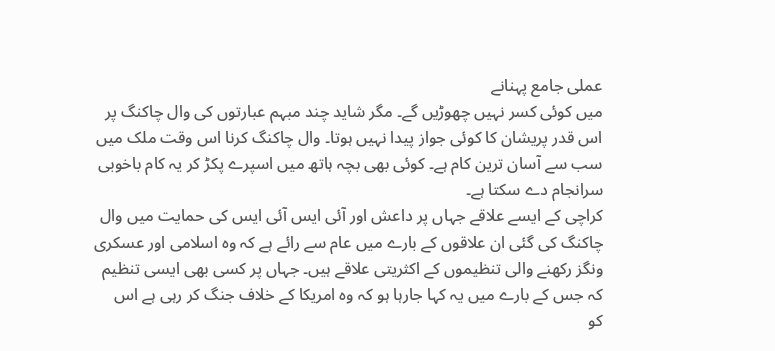عملی جامع پہنانے
میں کوئی کسر نہیں چھوڑیں گے۔ مگر شاید چند مبہم عبارتوں کی وال چاکنگ پر
اس قدر پریشان کا کوئی جواز پیدا نہیں ہوتا۔ وال چاکنگ کرنا اس وقت ملک میں
سب سے آسان ترین کام ہے۔ کوئی بھی بچہ ہاتھ میں اسپرے پکڑ کر یہ کام باخوبی
سرانجام دے سکتا ہے۔
کراچی کے ایسے علاقے جہاں پر داعش اور آئی ایس آئی ایس کی حمایت میں وال
چاکنگ کی گئی ان علاقوں کے بارے میں عام سے رائے ہے کہ وہ اسلامی اور عسکری
ونگز رکھنے والی تنظیموں کے اکثریتی علاقے ہیں۔ جہاں پر کسی بھی ایسی تنظیم
کہ جس کے بارے میں یہ کہا جارہا ہو کہ وہ امریکا کے خلاف جنگ کر رہی ہے اس
کو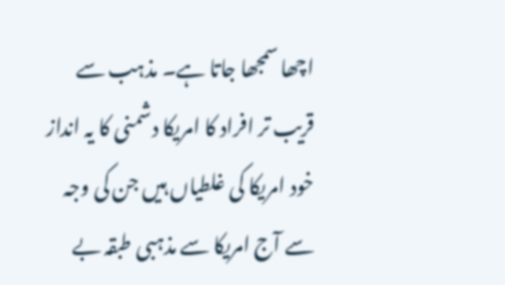اچھا سمجھا جاتا ہے۔ مذہب سے قریب تر افراد کا امریکا دشمنی کا یہ انداز
خود امریکا کی غلطیاں ہیں جن کی وجہ سے آج امریکا سے مذہبی طبقہ بے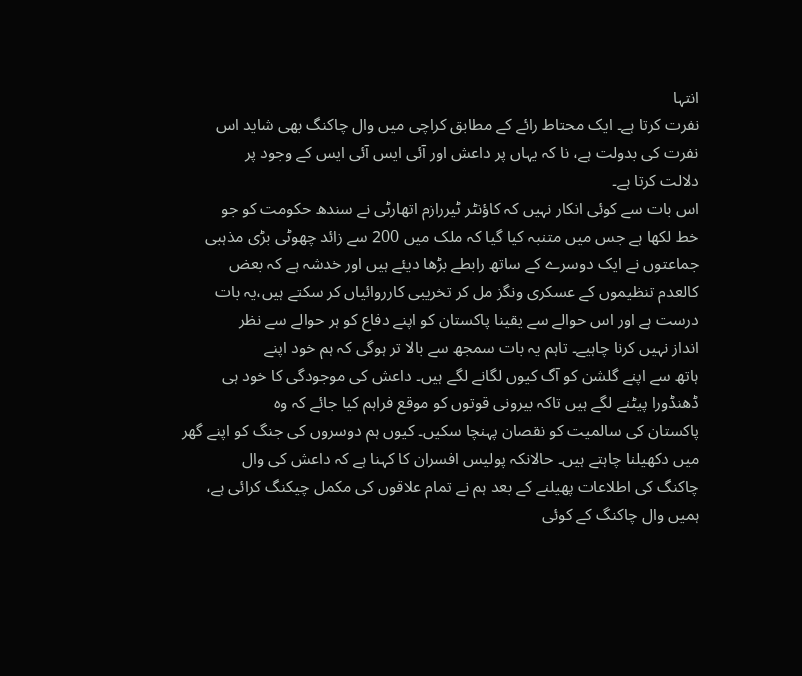انتہا
نفرت کرتا ہے۔ ایک محتاط رائے کے مطابق کراچی میں وال چاکنگ بھی شاید اس
نفرت کی بدولت ہے، نا کہ یہاں پر داعش اور آئی ایس آئی ایس کے وجود پر
دلالت کرتا ہے۔
اس بات سے کوئی انکار نہیں کہ کاؤنٹر ٹیررازم اتھارٹی نے سندھ حکومت کو جو
خط لکھا ہے جس میں متنبہ کیا گیا کہ ملک میں 200 سے زائد چھوٹی بڑی مذہبی
جماعتوں نے ایک دوسرے کے ساتھ رابطے بڑھا دیئے ہیں اور خدشہ ہے کہ بعض
کالعدم تنظیموں کے عسکری ونگز مل کر تخریبی کارروائیاں کر سکتے ہیں،یہ بات
درست ہے اور اس حوالے سے یقینا پاکستان کو اپنے دفاع کو ہر حوالے سے نظر
انداز نہیں کرنا چاہیے۔ تاہم یہ بات سمجھ سے بالا تر ہوگی کہ ہم خود اپنے
ہاتھ سے اپنے گلشن کو آگ کیوں لگانے لگے ہیں۔ داعش کی موجودگی کا خود ہی
ڈھنڈورا پیٹنے لگے ہیں تاکہ بیرونی قوتوں کو موقع فراہم کیا جائے کہ وہ
پاکستان کی سالمیت کو نقصان پہنچا سکیں۔ کیوں ہم دوسروں کی جنگ کو اپنے گھر
میں دکھیلنا چاہتے ہیں۔ حالانکہ پولیس افسران کا کہنا ہے کہ داعش کی وال
چاکنگ کی اطلاعات پھیلنے کے بعد ہم نے تمام علاقوں کی مکمل چیکنگ کرائی ہے،
ہمیں وال چاکنگ کے کوئی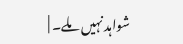شواہد نہیں ملے۔ |